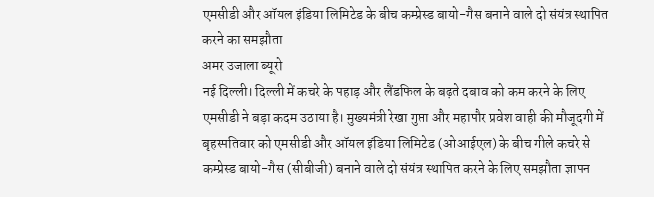एमसीडी और ऑयल इंडिया लिमिटेड के बीच कम्प्रेस्ड बायो-गैस बनाने वाले दो संयंत्र स्थापित करने का समझौता
अमर उजाला ब्यूरो
नई दिल्ली। दिल्ली में कचरे के पहाड़ और लैंडफिल के बढ़ते दबाव को कम करने के लिए एमसीडी ने बड़ा कदम उठाया है। मुख्यमंत्री रेखा गुप्ता और महापौर प्रवेश वाही की मौजूदगी में बृहस्पतिवार को एमसीडी और ऑयल इंडिया लिमिटेड (ओआईएल) के बीच गीले कचरे से कम्प्रेस्ड बायो-गैस (सीबीजी) बनाने वाले दो संयंत्र स्थापित करने के लिए समझौता ज्ञापन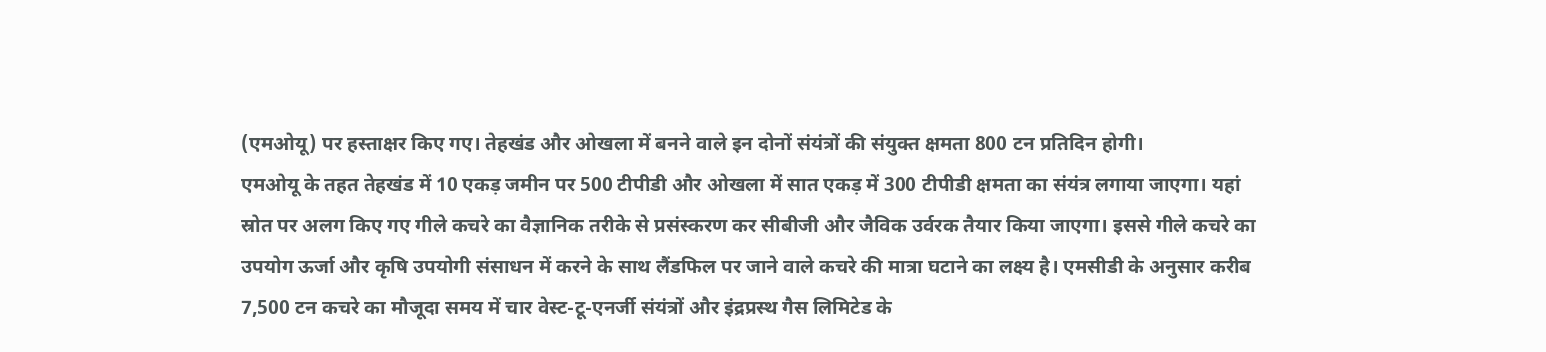(एमओयू) पर हस्ताक्षर किए गए। तेहखंड और ओखला में बनने वाले इन दोनों संयंत्रों की संयुक्त क्षमता 800 टन प्रतिदिन होगी।
एमओयू के तहत तेहखंड में 10 एकड़ जमीन पर 500 टीपीडी और ओखला में सात एकड़ में 300 टीपीडी क्षमता का संयंत्र लगाया जाएगा। यहां स्रोत पर अलग किए गए गीले कचरे का वैज्ञानिक तरीके से प्रसंस्करण कर सीबीजी और जैविक उर्वरक तैयार किया जाएगा। इससे गीले कचरे का उपयोग ऊर्जा और कृषि उपयोगी संसाधन में करने के साथ लैंडफिल पर जाने वाले कचरे की मात्रा घटाने का लक्ष्य है। एमसीडी के अनुसार करीब 7,500 टन कचरे का मौजूदा समय में चार वेस्ट-टू-एनर्जी संयंत्रों और इंद्रप्रस्थ गैस लिमिटेड के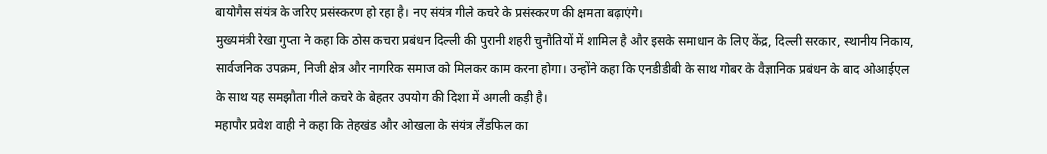बायोगैस संयंत्र के जरिए प्रसंस्करण हो रहा है। नए संयंत्र गीले कचरे के प्रसंस्करण की क्षमता बढ़ाएंगे।
मुख्यमंत्री रेखा गुप्ता ने कहा कि ठोस कचरा प्रबंधन दिल्ली की पुरानी शहरी चुनौतियों में शामिल है और इसके समाधान के लिए केंद्र, दिल्ली सरकार, स्थानीय निकाय, सार्वजनिक उपक्रम, निजी क्षेत्र और नागरिक समाज को मिलकर काम करना होगा। उन्होंने कहा कि एनडीडीबी के साथ गोबर के वैज्ञानिक प्रबंधन के बाद ओआईएल के साथ यह समझौता गीले कचरे के बेहतर उपयोग की दिशा में अगली कड़ी है।
महापौर प्रवेश वाही ने कहा कि तेहखंड और ओखला के संयंत्र लैंडफिल का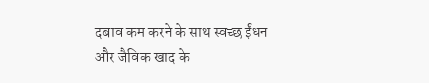दबाव कम करने के साथ स्वच्छ ईंधन और जैविक खाद के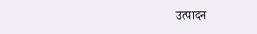उत्पादन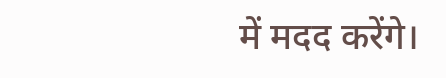में मदद करेंगे।